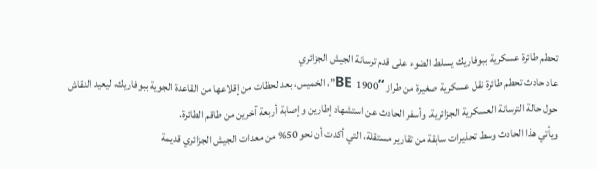تحطم طائرة عسكرية ببوفاريك يسلط الضوء على قدم ترسانة الجيش الجزائري
عاد حادث تحطم طائرة نقل عسكرية صغيرة من طراز “BE 1900”، الخميس، بعد لحظات من إقلاعها من القاعدة الجوية ببوفاريك، ليعيد النقاش حول حالة الترسانة العسكرية الجزائرية. وأسفر الحادث عن استشهاد إطارين وإصابة أربعة آخرين من طاقم الطائرة.
ويأتي هذا الحادث وسط تحذيرات سابقة من تقارير مستقلة، التي أكدت أن نحو 50% من معدات الجيش الجزائري قديمة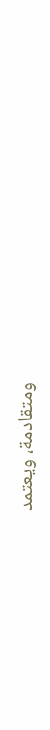ومتقادمة، ويعتمد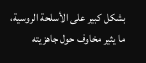بشكل كبير على الأسلحة الروسية، ما يثير مخاوف حول جاهزيته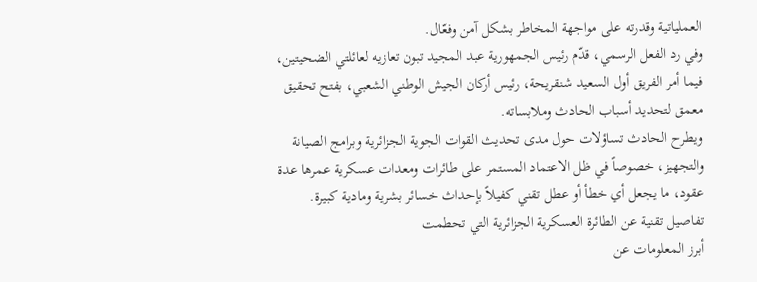العملياتية وقدرته على مواجهة المخاطر بشكل آمن وفعّال.
وفي رد الفعل الرسمي، قدّم رئيس الجمهورية عبد المجيد تبون تعازيه لعائلتي الضحيتين، فيما أمر الفريق أول السعيد شنقريحة، رئيس أركان الجيش الوطني الشعبي، بفتح تحقيق معمق لتحديد أسباب الحادث وملابساته.
ويطرح الحادث تساؤلات حول مدى تحديث القوات الجوية الجزائرية وبرامج الصيانة والتجهيز، خصوصاً في ظل الاعتماد المستمر على طائرات ومعدات عسكرية عمرها عدة عقود، ما يجعل أي خطأ أو عطل تقني كفيلاً بإحداث خسائر بشرية ومادية كبيرة.
تفاصيل تقنية عن الطائرة العسكرية الجزائرية التي تحطمت
أبرز المعلومات عن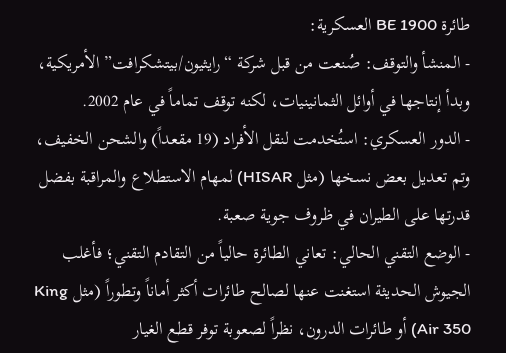طائرة BE 1900 العسكرية:
- المنشأ والتوقف: صُنعت من قبل شركة “رايثيون/بيتشكرافت” الأمريكية، وبدأ إنتاجها في أوائل الثمانينيات، لكنه توقف تماماً في عام 2002.
- الدور العسكري: استُخدمت لنقل الأفراد (19 مقعداً) والشحن الخفيف، وتم تعديل بعض نسخها (مثل HISAR) لمهام الاستطلاع والمراقبة بفضل قدرتها على الطيران في ظروف جوية صعبة.
- الوضع التقني الحالي: تعاني الطائرة حالياً من التقادم التقني؛ فأغلب الجيوش الحديثة استغنت عنها لصالح طائرات أكثر أماناً وتطوراً (مثل King Air 350) أو طائرات الدرون، نظراً لصعوبة توفر قطع الغيار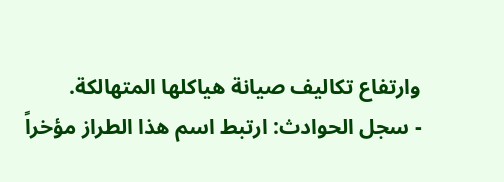وارتفاع تكاليف صيانة هياكلها المتهالكة.
- سجل الحوادث: ارتبط اسم هذا الطراز مؤخراً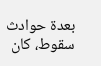بعدة حوادث سقوط، كان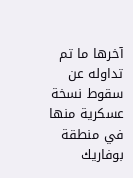آخرها ما تم تداوله عن سقوط نسخة عسكرية منها في منطقة بوفاريك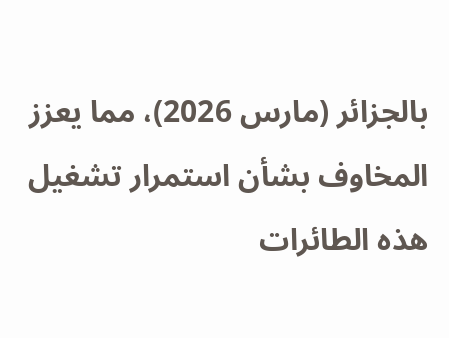بالجزائر (مارس 2026)، مما يعزز المخاوف بشأن استمرار تشغيل هذه الطائرات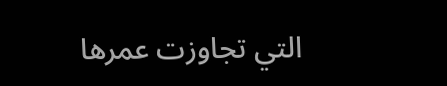التي تجاوزت عمرها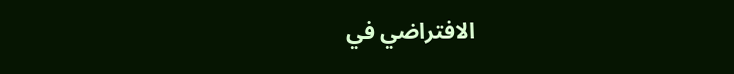الافتراضي في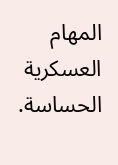المهام العسكرية الحساسة.